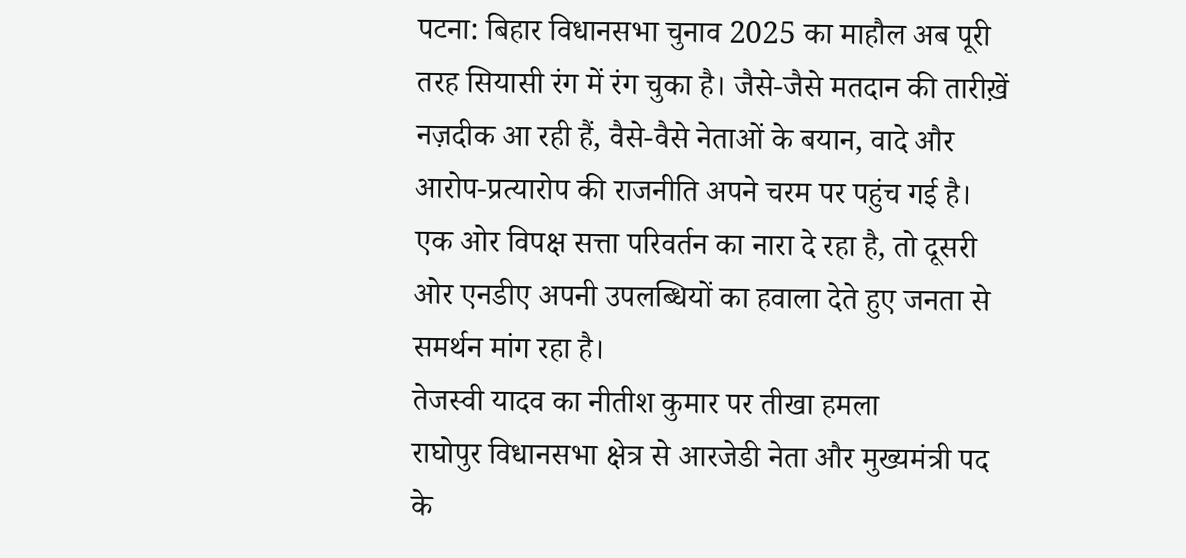पटना: बिहार विधानसभा चुनाव 2025 का माहौल अब पूरी तरह सियासी रंग में रंग चुका है। जैसे-जैसे मतदान की तारीख़ें नज़दीक आ रही हैं, वैसे-वैसे नेताओं के बयान, वादे और आरोप-प्रत्यारोप की राजनीति अपने चरम पर पहुंच गई है। एक ओर विपक्ष सत्ता परिवर्तन का नारा दे रहा है, तो दूसरी ओर एनडीए अपनी उपलब्धियों का हवाला देते हुए जनता से समर्थन मांग रहा है।
तेजस्वी यादव का नीतीश कुमार पर तीखा हमला
राघोपुर विधानसभा क्षेत्र से आरजेडी नेता और मुख्यमंत्री पद के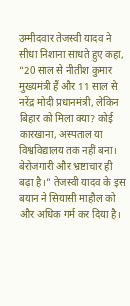उम्मीदवार तेजस्वी यादव ने सीधा निशाना साधते हुए कहा, “20 साल से नीतीश कुमार मुख्यमंत्री हैं और 11 साल से नरेंद्र मोदी प्रधानमंत्री, लेकिन बिहार को मिला क्या? कोई कारखाना, अस्पताल या विश्वविद्यालय तक नहीं बना। बेरोजगारी और भ्रष्टाचार ही बढ़ा है।” तेजस्वी यादव के इस बयान ने सियासी माहौल को और अधिक गर्म कर दिया है।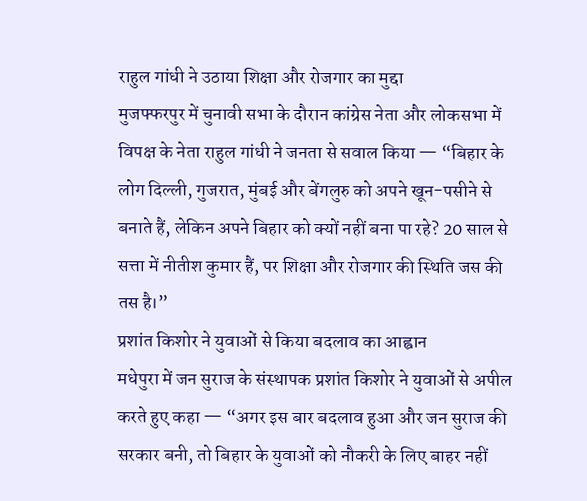राहुल गांधी ने उठाया शिक्षा और रोजगार का मुद्दा
मुजफ्फरपुर में चुनावी सभा के दौरान कांग्रेस नेता और लोकसभा में विपक्ष के नेता राहुल गांधी ने जनता से सवाल किया — “बिहार के लोग दिल्ली, गुजरात, मुंबई और बेंगलुरु को अपने खून-पसीने से बनाते हैं, लेकिन अपने बिहार को क्यों नहीं बना पा रहे? 20 साल से सत्ता में नीतीश कुमार हैं, पर शिक्षा और रोजगार की स्थिति जस की तस है।”
प्रशांत किशोर ने युवाओं से किया बदलाव का आह्वान
मधेपुरा में जन सुराज के संस्थापक प्रशांत किशोर ने युवाओं से अपील करते हुए कहा — “अगर इस बार बदलाव हुआ और जन सुराज की सरकार बनी, तो बिहार के युवाओं को नौकरी के लिए बाहर नहीं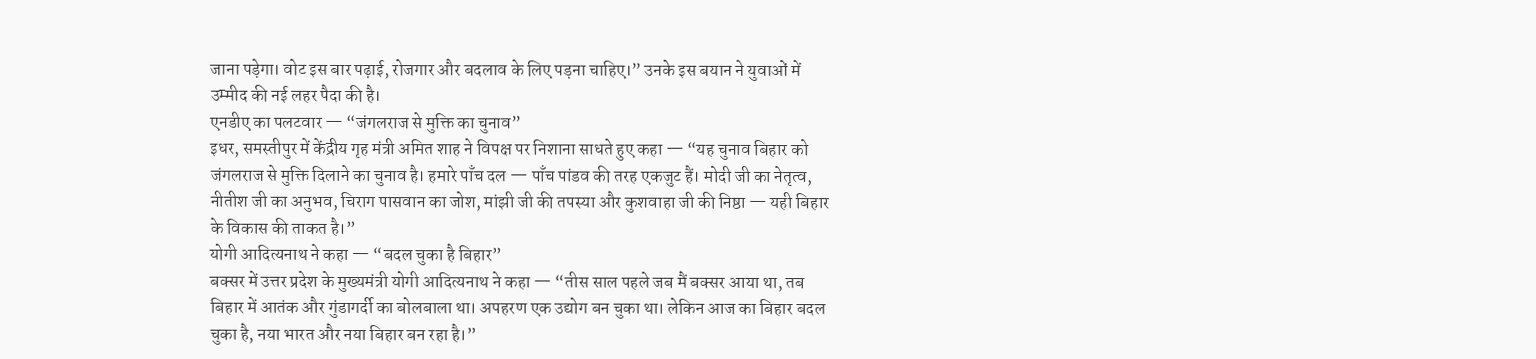जाना पड़ेगा। वोट इस बार पढ़ाई, रोजगार और बदलाव के लिए पड़ना चाहिए।” उनके इस बयान ने युवाओं में उम्मीद की नई लहर पैदा की है।
एनडीए का पलटवार — “जंगलराज से मुक्ति का चुनाव”
इधर, समस्तीपुर में केंद्रीय गृह मंत्री अमित शाह ने विपक्ष पर निशाना साधते हुए कहा — “यह चुनाव बिहार को जंगलराज से मुक्ति दिलाने का चुनाव है। हमारे पाँच दल — पाँच पांडव की तरह एकजुट हैं। मोदी जी का नेतृत्व, नीतीश जी का अनुभव, चिराग पासवान का जोश, मांझी जी की तपस्या और कुशवाहा जी की निष्ठा — यही बिहार के विकास की ताकत है।”
योगी आदित्यनाथ ने कहा — “बदल चुका है बिहार”
बक्सर में उत्तर प्रदेश के मुख्यमंत्री योगी आदित्यनाथ ने कहा — “तीस साल पहले जब मैं बक्सर आया था, तब बिहार में आतंक और गुंडागर्दी का बोलबाला था। अपहरण एक उद्योग बन चुका था। लेकिन आज का बिहार बदल चुका है, नया भारत और नया बिहार बन रहा है।”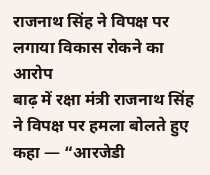राजनाथ सिंह ने विपक्ष पर लगाया विकास रोकने का आरोप
बाढ़ में रक्षा मंत्री राजनाथ सिंह ने विपक्ष पर हमला बोलते हुए कहा — “आरजेडी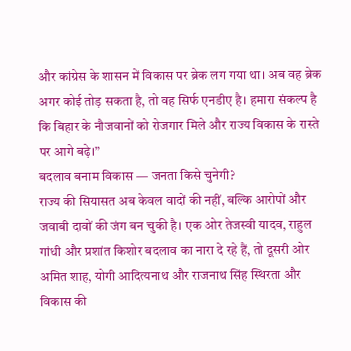और कांग्रेस के शासन में विकास पर ब्रेक लग गया था। अब वह ब्रेक अगर कोई तोड़ सकता है, तो वह सिर्फ एनडीए है। हमारा संकल्प है कि बिहार के नौजवानों को रोजगार मिले और राज्य विकास के रास्ते पर आगे बढ़े।”
बदलाव बनाम विकास — जनता किसे चुनेगी?
राज्य की सियासत अब केवल वादों की नहीं, बल्कि आरोपों और जवाबी दावों की जंग बन चुकी है। एक ओर तेजस्वी यादव, राहुल गांधी और प्रशांत किशोर बदलाव का नारा दे रहे हैं, तो दूसरी ओर अमित शाह, योगी आदित्यनाथ और राजनाथ सिंह स्थिरता और विकास की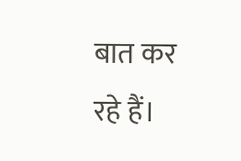बात कर रहे हैं।